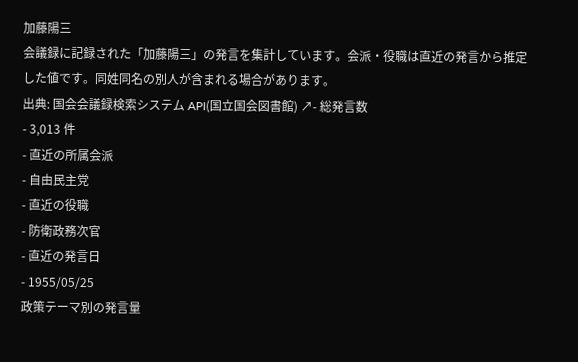加藤陽三
会議録に記録された「加藤陽三」の発言を集計しています。会派・役職は直近の発言から推定した値です。同姓同名の別人が含まれる場合があります。
出典: 国会会議録検索システム API(国立国会図書館) ↗- 総発言数
- 3,013 件
- 直近の所属会派
- 自由民主党
- 直近の役職
- 防衛政務次官
- 直近の発言日
- 1955/05/25
政策テーマ別の発言量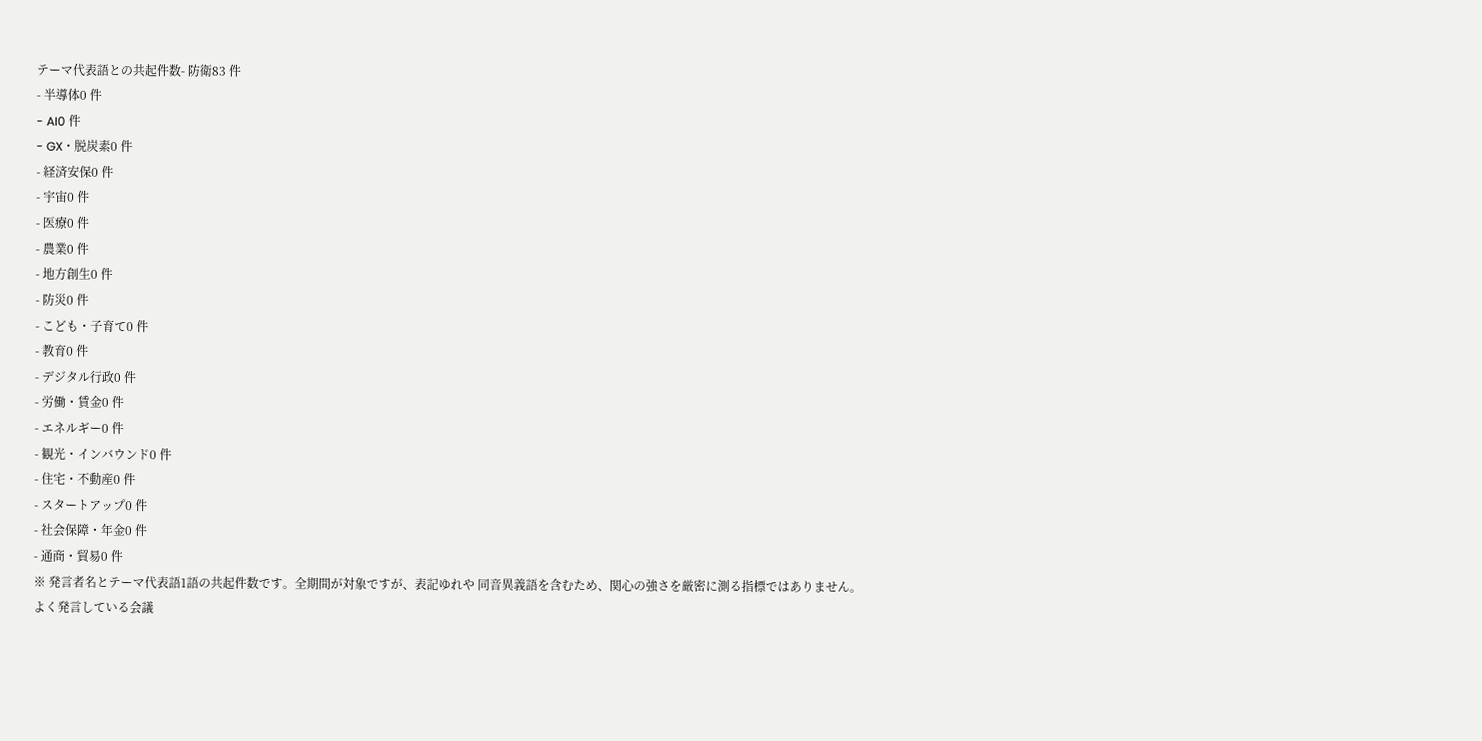テーマ代表語との共起件数- 防衛83 件
- 半導体0 件
- AI0 件
- GX・脱炭素0 件
- 経済安保0 件
- 宇宙0 件
- 医療0 件
- 農業0 件
- 地方創生0 件
- 防災0 件
- こども・子育て0 件
- 教育0 件
- デジタル行政0 件
- 労働・賃金0 件
- エネルギー0 件
- 観光・インバウンド0 件
- 住宅・不動産0 件
- スタートアップ0 件
- 社会保障・年金0 件
- 通商・貿易0 件
※ 発言者名とテーマ代表語1語の共起件数です。全期間が対象ですが、表記ゆれや 同音異義語を含むため、関心の強さを厳密に測る指標ではありません。
よく発言している会議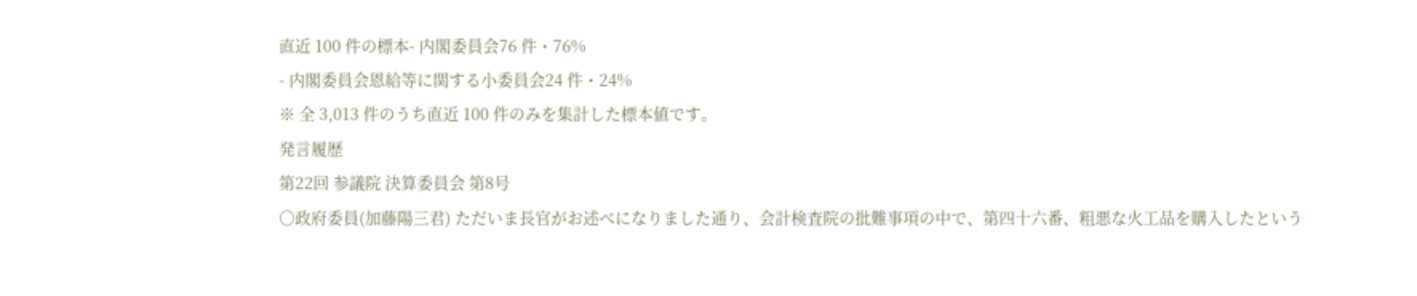直近 100 件の標本- 内閣委員会76 件・76%
- 内閣委員会恩給等に関する小委員会24 件・24%
※ 全 3,013 件のうち直近 100 件のみを集計した標本値です。
発言履歴
第22回 参議院 決算委員会 第8号
○政府委員(加藤陽三君) ただいま長官がお述べになりました通り、会計検査院の批難事項の中で、第四十六番、粗悪な火工品を購入したという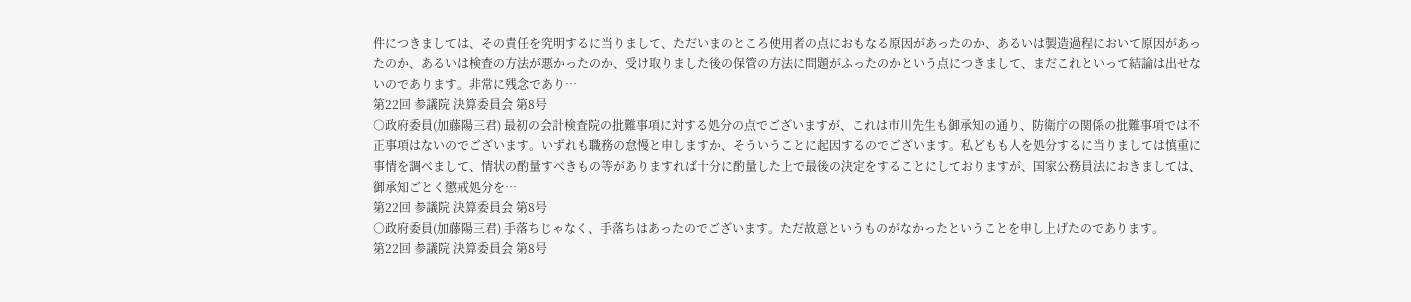件につきましては、その責任を究明するに当りまして、ただいまのところ使用者の点におもなる原因があったのか、あるいは製造過程において原因があったのか、あるいは検査の方法が悪かったのか、受け取りました後の保管の方法に問題がふったのかという点につきまして、まだこれといって結論は出せないのであります。非常に残念であり…
第22回 参議院 決算委員会 第8号
○政府委員(加藤陽三君) 最初の会計検査院の批難事項に対する処分の点でございますが、これは市川先生も御承知の通り、防衛庁の関係の批難事項では不正事項はないのでございます。いずれも職務の怠慢と申しますか、そういうことに起因するのでございます。私どもも人を処分するに当りましては慎重に事情を調べまして、情状の酌量すべきもの等がありますれば十分に酌量した上で最後の決定をすることにしておりますが、国家公務員法におきましては、御承知ごとく懲戒処分を…
第22回 参議院 決算委員会 第8号
○政府委員(加藤陽三君) 手落ちじゃなく、手落ちはあったのでございます。ただ故意というものがなかったということを申し上げたのであります。
第22回 参議院 決算委員会 第8号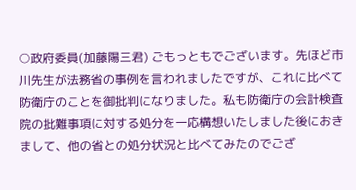○政府委員(加藤陽三君) ごもっともでございます。先ほど市川先生が法務省の事例を言われましたですが、これに比べて防衛庁のことを御批判になりました。私も防衛庁の会計検査院の批難事項に対する処分を一応構想いたしました後におきまして、他の省との処分状況と比べてみたのでござ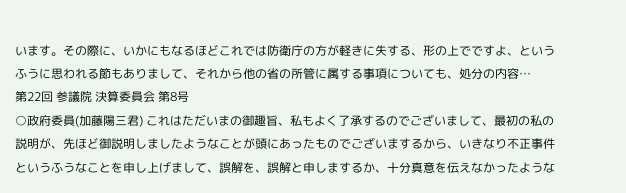います。その際に、いかにもなるほどこれでは防衛庁の方が軽きに失する、形の上でですよ、というふうに思われる節もありまして、それから他の省の所管に属する事項についても、処分の内容…
第22回 参議院 決算委員会 第8号
○政府委員(加藤陽三君) これはただいまの御趣旨、私もよく了承するのでございまして、最初の私の説明が、先ほど御説明しましたようなことが頭にあったものでございまするから、いきなり不正事件というふうなことを申し上げまして、誤解を、誤解と申しまするか、十分真意を伝えなかったような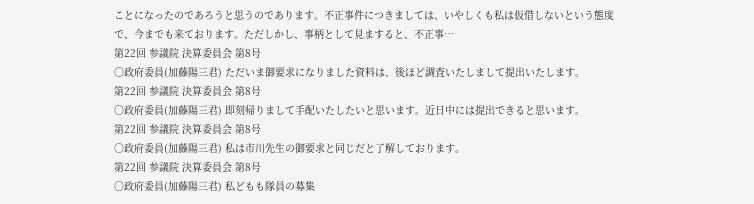ことになったのであろうと思うのであります。不正事件につきましては、いやしくも私は仮借しないという態度で、今までも来ております。ただしかし、事柄として見ますると、不正事…
第22回 参議院 決算委員会 第8号
○政府委員(加藤陽三君) ただいま御要求になりました資料は、後ほど調査いたしまして提出いたします。
第22回 参議院 決算委員会 第8号
○政府委員(加藤陽三君) 即刻帰りまして手配いたしたいと思います。近日中には提出できると思います。
第22回 参議院 決算委員会 第8号
○政府委員(加藤陽三君) 私は市川先生の御要求と同じだと了解しております。
第22回 参議院 決算委員会 第8号
○政府委員(加藤陽三君) 私どもも隊員の募集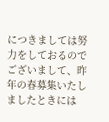につきましては努力をしておるのでございまして、昨年の春募集いたしましたときには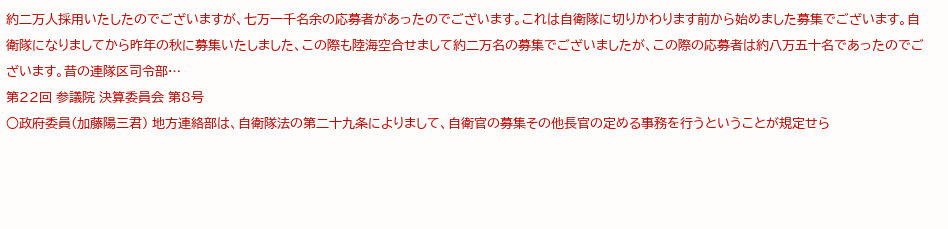約二万人採用いたしたのでございますが、七万一千名余の応募者があったのでございます。これは自衛隊に切りかわります前から始めました募集でございます。自衛隊になりましてから昨年の秋に募集いたしました、この際も陸海空合せまして約二万名の募集でございましたが、この際の応募者は約八万五十名であったのでございます。昔の連隊区司令部…
第22回 参議院 決算委員会 第8号
○政府委員(加藤陽三君) 地方連絡部は、自衛隊法の第二十九条によりまして、自衛官の募集その他長官の定める事務を行うということが規定せら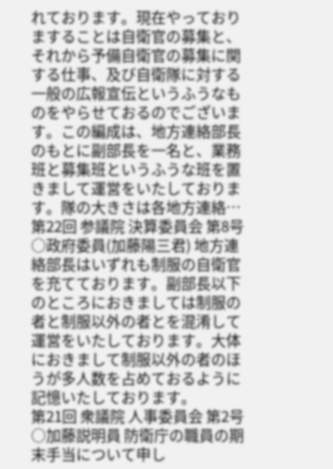れております。現在やっておりますることは自衛官の募集と、それから予備自衛官の募集に関する仕事、及び自衛隊に対する一般の広報宣伝というふうなものをやらせておるのでございます。この編成は、地方連絡部長のもとに副部長を一名と、業務班と募集班というふうな班を置きまして運営をいたしております。隊の大きさは各地方連絡…
第22回 参議院 決算委員会 第8号
○政府委員(加藤陽三君) 地方連絡部長はいずれも制服の自衛官を充てております。副部長以下のところにおきましては制服の者と制服以外の者とを混淆して運営をいたしております。大体におきまして制服以外の者のほうが多人数を占めておるように記憶いたしております。
第21回 衆議院 人事委員会 第2号
○加藤説明員 防衛庁の職員の期末手当について申し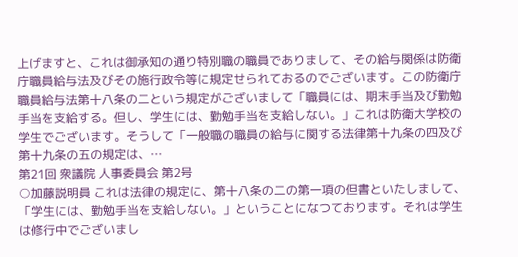上げますと、これは御承知の通り特別職の職員でありまして、その給与関係は防衛庁職員給与法及びその施行政令等に規定せられておるのでございます。この防衛庁職員給与法第十八条の二という規定がございまして「職員には、期末手当及び勤勉手当を支給する。但し、学生には、勤勉手当を支給しない。」これは防衛大学校の学生でございます。そうして「一般職の職員の給与に関する法律第十九条の四及び第十九条の五の規定は、…
第21回 衆議院 人事委員会 第2号
○加藤説明員 これは法律の規定に、第十八条の二の第一項の但書といたしまして、「学生には、勤勉手当を支給しない。」ということになつております。それは学生は修行中でございまし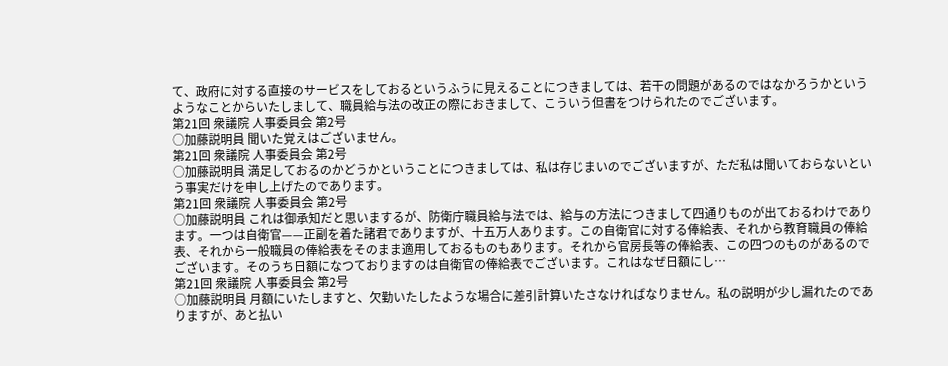て、政府に対する直接のサービスをしておるというふうに見えることにつきましては、若干の問題があるのではなかろうかというようなことからいたしまして、職員給与法の改正の際におきまして、こういう但書をつけられたのでございます。
第21回 衆議院 人事委員会 第2号
○加藤説明員 聞いた覚えはございません。
第21回 衆議院 人事委員会 第2号
○加藤説明員 満足しておるのかどうかということにつきましては、私は存じまいのでございますが、ただ私は聞いておらないという事実だけを申し上げたのであります。
第21回 衆議院 人事委員会 第2号
○加藤説明員 これは御承知だと思いまするが、防衛庁職員給与法では、給与の方法につきまして四通りものが出ておるわけであります。一つは自衛官——正副を着た諸君でありますが、十五万人あります。この自衛官に対する俸給表、それから教育職員の俸給表、それから一般職員の俸給表をそのまま適用しておるものもあります。それから官房長等の俸給表、この四つのものがあるのでございます。そのうち日額になつておりますのは自衛官の俸給表でございます。これはなぜ日額にし…
第21回 衆議院 人事委員会 第2号
○加藤説明員 月額にいたしますと、欠勤いたしたような場合に差引計算いたさなければなりません。私の説明が少し漏れたのでありますが、あと払い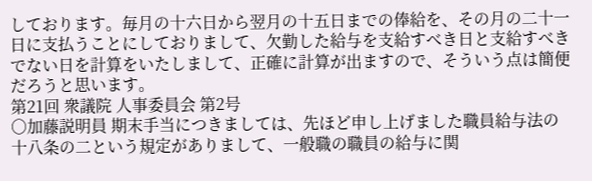しております。毎月の十六日から翌月の十五日までの俸給を、その月の二十一日に支払うことにしておりまして、欠勤した給与を支給すべき日と支給すべきでない日を計算をいたしまして、正確に計算が出ますので、そういう点は簡便だろうと思います。
第21回 衆議院 人事委員会 第2号
○加藤説明員 期末手当につきましては、先ほど申し上げました職員給与法の十八条の二という規定がありまして、一般職の職員の給与に関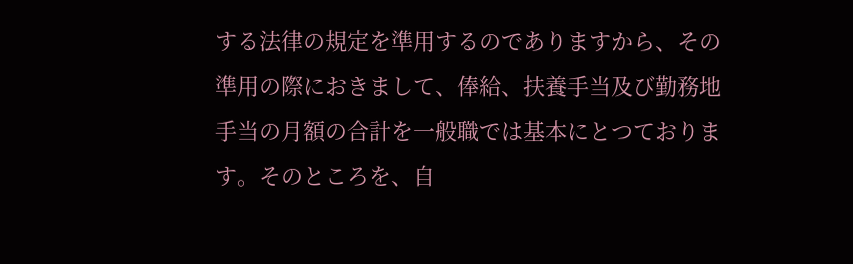する法律の規定を準用するのでありますから、その準用の際におきまして、俸給、扶養手当及び勤務地手当の月額の合計を一般職では基本にとつております。そのところを、自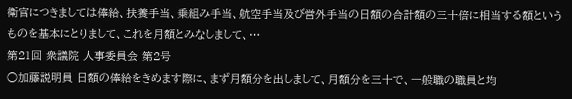衛官につきましては俸給、扶養手当、乗組み手当、航空手当及び営外手当の日額の合計額の三十倍に相当する額というものを基本にとりまして、これを月額とみなしまして、…
第21回 衆議院 人事委員会 第2号
○加藤説明員 日額の俸給をきめます際に、まず月額分を出しまして、月額分を三十で、一般職の職員と均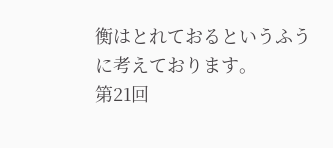衡はとれておるというふうに考えております。
第21回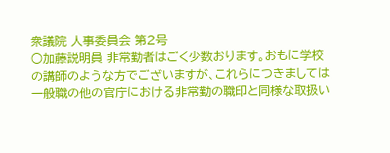衆議院 人事委員会 第2号
○加藤説明員 非常勤者はごく少数おります。おもに学校の講師のような方でございますが、これらにつきましては一般職の他の官庁における非常勤の職印と同様な取扱い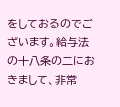をしておるのでございます。給与法の十八条の二におきまして、非常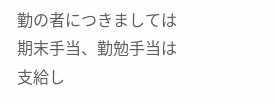勤の者につきましては期末手当、勤勉手当は支給し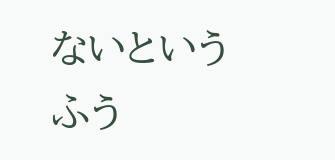ないというふう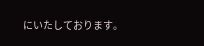にいたしております。